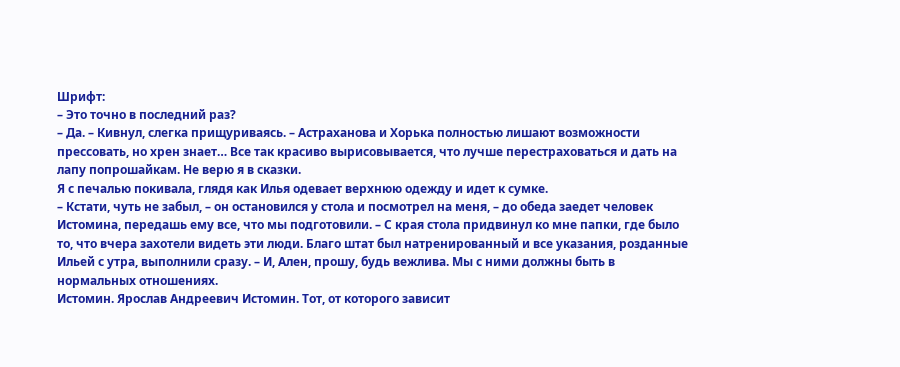Шрифт:
– Это точно в последний раз?
– Да. – Кивнул, слегка прищуриваясь. – Астраханова и Хорька полностью лишают возможности прессовать, но хрен знает… Все так красиво вырисовывается, что лучше перестраховаться и дать на лапу попрошайкам. Не верю я в сказки.
Я с печалью покивала, глядя как Илья одевает верхнюю одежду и идет к сумке.
– Кстати, чуть не забыл, – он остановился у стола и посмотрел на меня, – до обеда заедет человек Истомина, передашь ему все, что мы подготовили. – С края стола придвинул ко мне папки, где было то, что вчера захотели видеть эти люди. Благо штат был натренированный и все указания, розданные Ильей с утра, выполнили сразу. – И, Ален, прошу, будь вежлива. Мы с ними должны быть в нормальных отношениях.
Истомин. Ярослав Андреевич Истомин. Тот, от которого зависит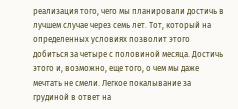реализация того, чего мы планировали достичь в лучшем случае через семь лет. Тот, который на определенных условиях позволит этого добиться за четыре с половиной месяца. Достичь этого и, возможно, еще того, о чем мы даже мечтать не смели. Легкое покалывание за грудиной в ответ на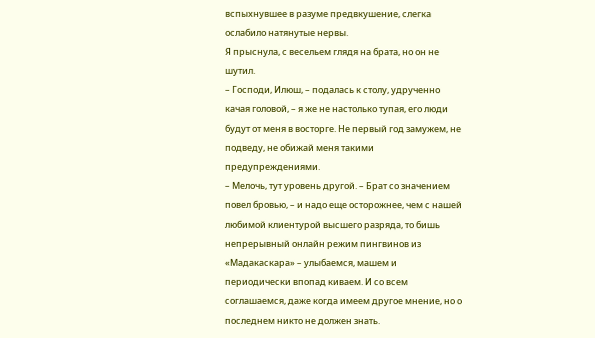вспыхнувшее в разуме предвкушение, слегка ослабило натянутые нервы.
Я прыснула, с весельем глядя на брата, но он не шутил.
– Господи, Илюш, – подалась к столу, удрученно качая головой, – я же не настолько тупая, его люди будут от меня в восторге. Не первый год замужем, не подведу, не обижай меня такими предупреждениями.
– Мелочь, тут уровень другой. – Брат со значением повел бровью, – и надо еще осторожнее, чем с нашей любимой клиентурой высшего разряда, то бишь непрерывный онлайн режим пингвинов из «Мадакаскара» – улыбаемся, машем и периодически впопад киваем. И со всем соглашаемся, даже когда имеем другое мнение, но о последнем никто не должен знать.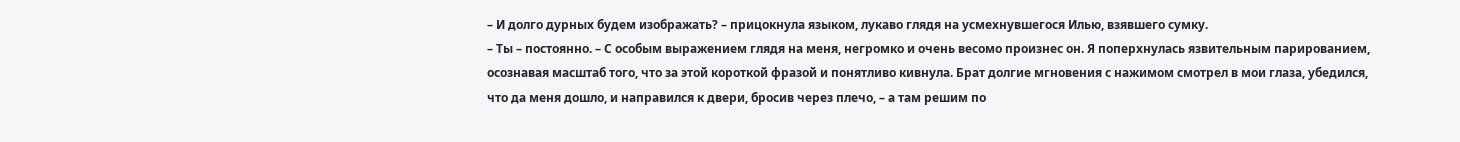– И долго дурных будем изображать? – прицокнула языком, лукаво глядя на усмехнувшегося Илью, взявшего сумку.
– Ты – постоянно. – С особым выражением глядя на меня, негромко и очень весомо произнес он. Я поперхнулась язвительным парированием, осознавая масштаб того, что за этой короткой фразой и понятливо кивнула. Брат долгие мгновения с нажимом смотрел в мои глаза, убедился, что да меня дошло, и направился к двери, бросив через плечо, – а там решим по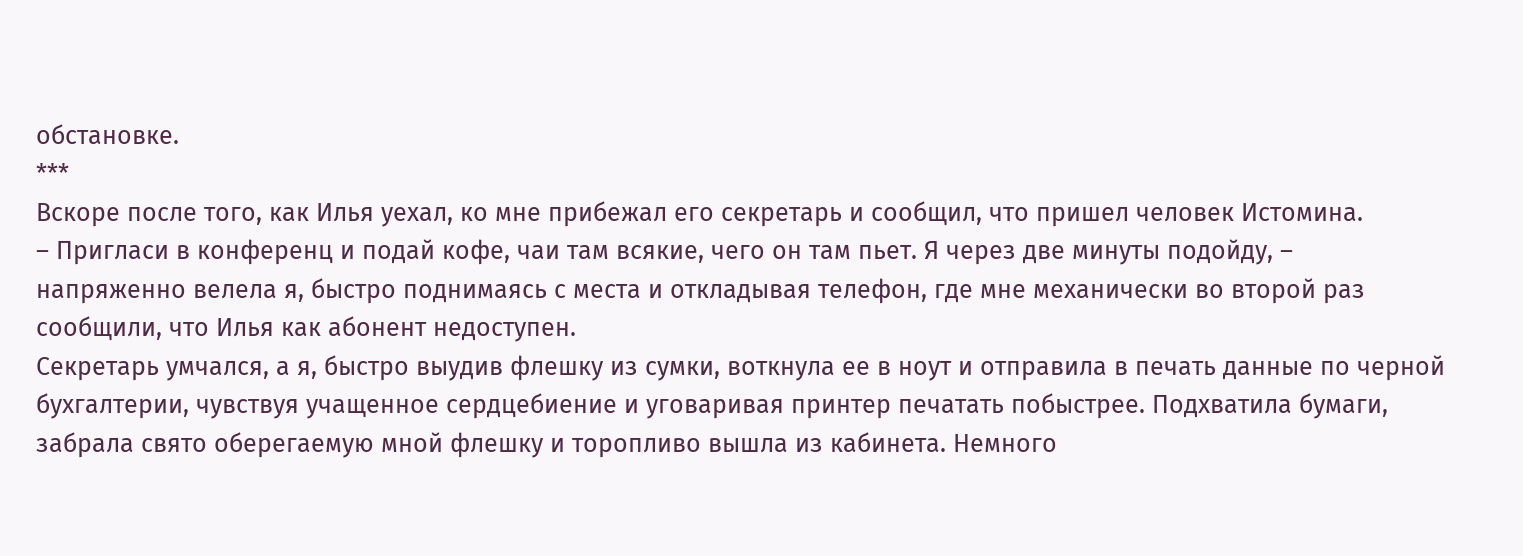обстановке.
***
Вскоре после того, как Илья уехал, ко мне прибежал его секретарь и сообщил, что пришел человек Истомина.
– Пригласи в конференц и подай кофе, чаи там всякие, чего он там пьет. Я через две минуты подойду, – напряженно велела я, быстро поднимаясь с места и откладывая телефон, где мне механически во второй раз сообщили, что Илья как абонент недоступен.
Секретарь умчался, а я, быстро выудив флешку из сумки, воткнула ее в ноут и отправила в печать данные по черной бухгалтерии, чувствуя учащенное сердцебиение и уговаривая принтер печатать побыстрее. Подхватила бумаги, забрала свято оберегаемую мной флешку и торопливо вышла из кабинета. Немного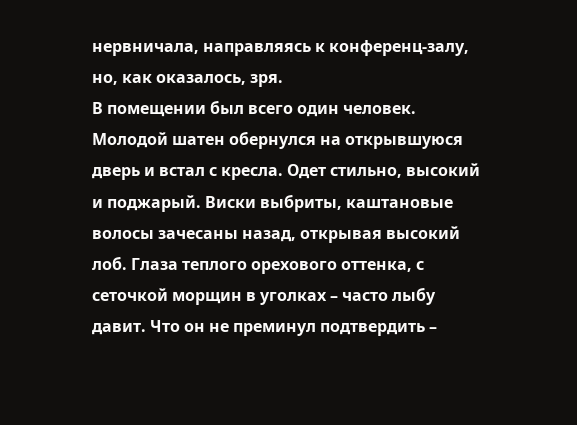нервничала, направляясь к конференц-залу, но, как оказалось, зря.
В помещении был всего один человек. Молодой шатен обернулся на открывшуюся дверь и встал с кресла. Одет стильно, высокий и поджарый. Виски выбриты, каштановые волосы зачесаны назад, открывая высокий лоб. Глаза теплого орехового оттенка, с сеточкой морщин в уголках – часто лыбу давит. Что он не преминул подтвердить –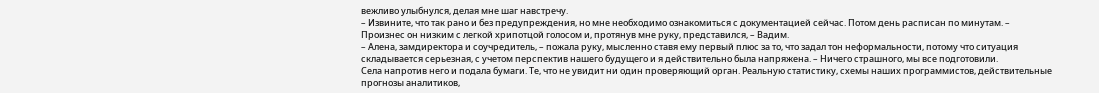вежливо улыбнулся, делая мне шаг навстречу.
– Извините, что так рано и без предупреждения, но мне необходимо ознакомиться с документацией сейчас. Потом день расписан по минутам. – Произнес он низким с легкой хрипотцой голосом и, протянув мне руку, представился, – Вадим.
– Алена, замдиректора и соучредитель, – пожала руку, мысленно ставя ему первый плюс за то, что задал тон неформальности, потому что ситуация складывается серьезная, с учетом перспектив нашего будущего и я действительно была напряжена. – Ничего страшного, мы все подготовили.
Села напротив него и подала бумаги. Те, что не увидит ни один проверяющий орган. Реальную статистику, схемы наших программистов, действительные прогнозы аналитиков,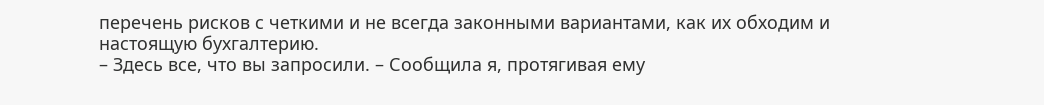перечень рисков с четкими и не всегда законными вариантами, как их обходим и настоящую бухгалтерию.
– Здесь все, что вы запросили. – Сообщила я, протягивая ему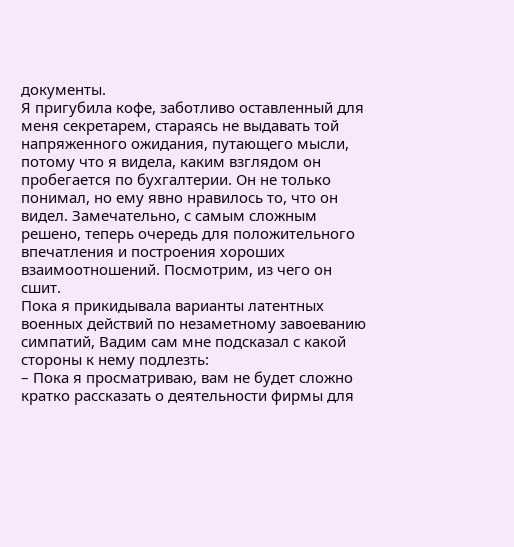документы.
Я пригубила кофе, заботливо оставленный для меня секретарем, стараясь не выдавать той напряженного ожидания, путающего мысли, потому что я видела, каким взглядом он пробегается по бухгалтерии. Он не только понимал, но ему явно нравилось то, что он видел. Замечательно, с самым сложным решено, теперь очередь для положительного впечатления и построения хороших взаимоотношений. Посмотрим, из чего он сшит.
Пока я прикидывала варианты латентных военных действий по незаметному завоеванию симпатий, Вадим сам мне подсказал с какой стороны к нему подлезть:
– Пока я просматриваю, вам не будет сложно кратко рассказать о деятельности фирмы для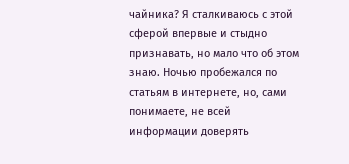чайника? Я сталкиваюсь с этой сферой впервые и стыдно признавать, но мало что об этом знаю. Ночью пробежался по статьям в интернете, но, сами понимаете, не всей информации доверять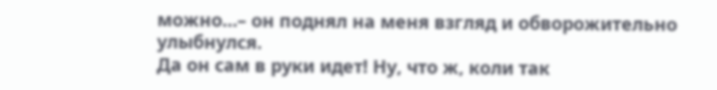можно…– он поднял на меня взгляд и обворожительно улыбнулся.
Да он сам в руки идет! Ну, что ж, коли так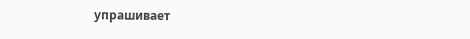упрашивает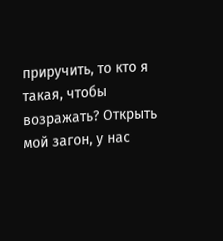приручить, то кто я такая, чтобы возражать? Открыть мой загон, у нас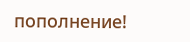пополнение!